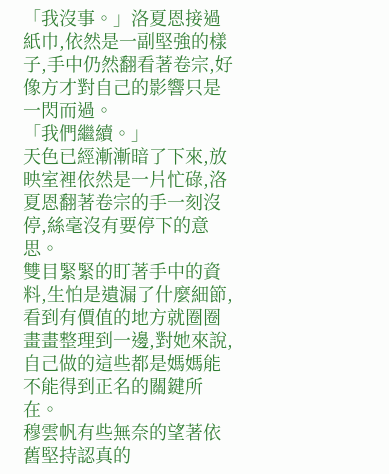「我沒事。」洛夏恩接過紙巾,依然是一副堅強的樣子,手中仍然翻看著卷宗,好像方才對自己的影響只是一閃而過。
「我們繼續。」
天色已經漸漸暗了下來,放映室裡依然是一片忙碌,洛夏恩翻著卷宗的手一刻沒停,絲毫沒有要停下的意思。
雙目緊緊的盯著手中的資料,生怕是遺漏了什麼細節,看到有價值的地方就圈圈畫畫整理到一邊,對她來說,自己做的這些都是媽媽能不能得到正名的關鍵所在。
穆雲帆有些無奈的望著依舊堅持認真的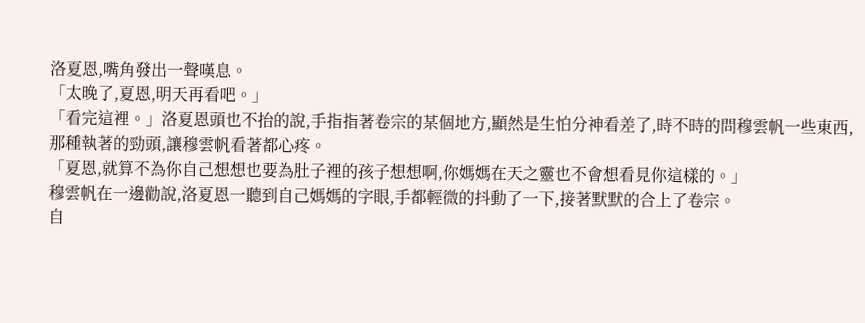洛夏恩,嘴角發出一聲嘆息。
「太晚了,夏恩,明天再看吧。」
「看完這裡。」洛夏恩頭也不抬的說,手指指著卷宗的某個地方,顯然是生怕分神看差了,時不時的問穆雲帆一些東西,那種執著的勁頭,讓穆雲帆看著都心疼。
「夏恩,就算不為你自己想想也要為肚子裡的孩子想想啊,你媽媽在天之靈也不會想看見你這樣的。」
穆雲帆在一邊勸說,洛夏恩一聽到自己媽媽的字眼,手都輕微的抖動了一下,接著默默的合上了卷宗。
自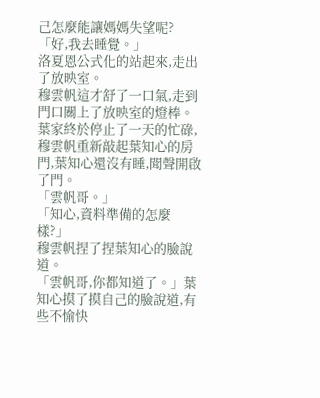己怎麼能讓媽媽失望呢?
「好,我去睡覺。」
洛夏恩公式化的站起來,走出了放映室。
穆雲帆這才舒了一口氣,走到門口關上了放映室的燈棒。
葉家終於停止了一天的忙碌,穆雲帆重新敲起葉知心的房門,葉知心還沒有睡,聞聲開啟了門。
「雲帆哥。」
「知心,資料準備的怎麼樣?」
穆雲帆捏了捏葉知心的臉說道。
「雲帆哥,你都知道了。」葉知心摸了摸自己的臉說道,有些不愉快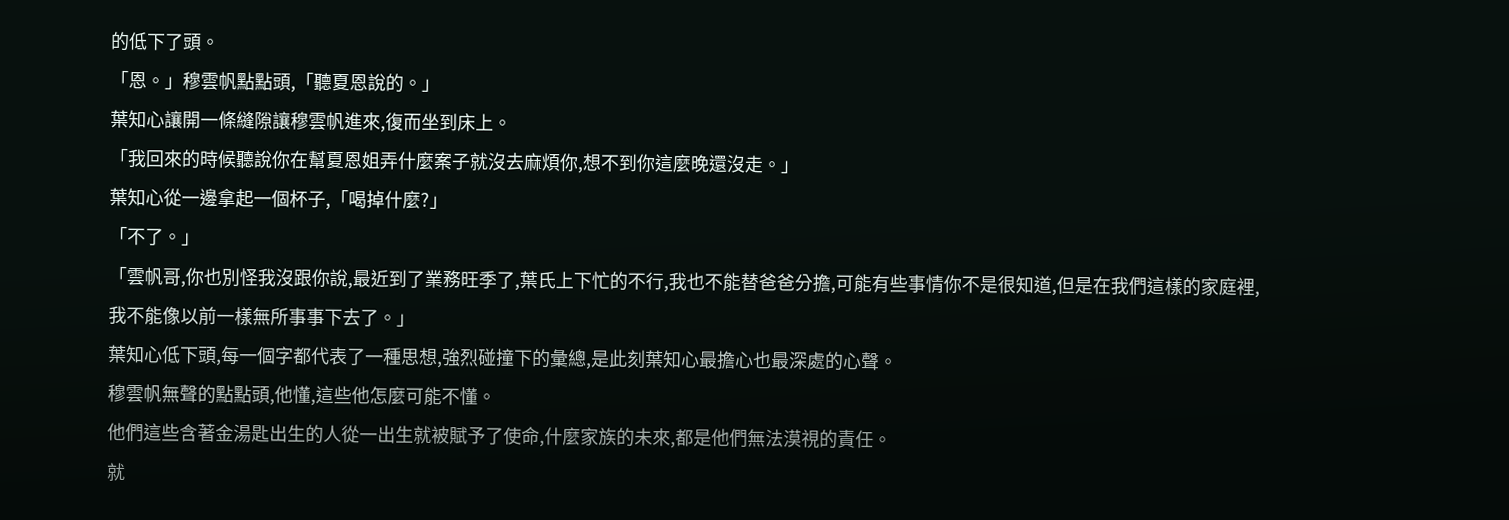的低下了頭。
「恩。」穆雲帆點點頭,「聽夏恩說的。」
葉知心讓開一條縫隙讓穆雲帆進來,復而坐到床上。
「我回來的時候聽說你在幫夏恩姐弄什麼案子就沒去麻煩你,想不到你這麼晚還沒走。」
葉知心從一邊拿起一個杯子,「喝掉什麼?」
「不了。」
「雲帆哥,你也別怪我沒跟你說,最近到了業務旺季了,葉氏上下忙的不行,我也不能替爸爸分擔,可能有些事情你不是很知道,但是在我們這樣的家庭裡,我不能像以前一樣無所事事下去了。」
葉知心低下頭,每一個字都代表了一種思想,強烈碰撞下的彙總,是此刻葉知心最擔心也最深處的心聲。
穆雲帆無聲的點點頭,他懂,這些他怎麼可能不懂。
他們這些含著金湯匙出生的人從一出生就被賦予了使命,什麼家族的未來,都是他們無法漠視的責任。
就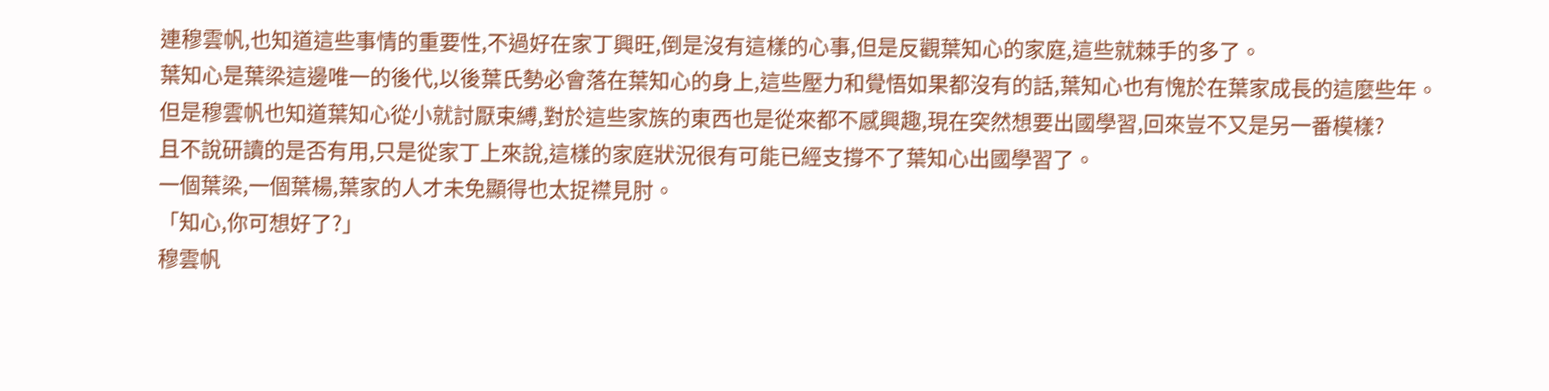連穆雲帆,也知道這些事情的重要性,不過好在家丁興旺,倒是沒有這樣的心事,但是反觀葉知心的家庭,這些就棘手的多了。
葉知心是葉梁這邊唯一的後代,以後葉氏勢必會落在葉知心的身上,這些壓力和覺悟如果都沒有的話,葉知心也有愧於在葉家成長的這麼些年。
但是穆雲帆也知道葉知心從小就討厭束縛,對於這些家族的東西也是從來都不感興趣,現在突然想要出國學習,回來豈不又是另一番模樣?
且不說研讀的是否有用,只是從家丁上來說,這樣的家庭狀況很有可能已經支撐不了葉知心出國學習了。
一個葉梁,一個葉楊,葉家的人才未免顯得也太捉襟見肘。
「知心,你可想好了?」
穆雲帆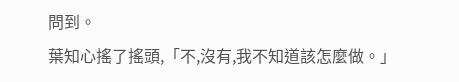問到。
葉知心搖了搖頭,「不,沒有,我不知道該怎麼做。」